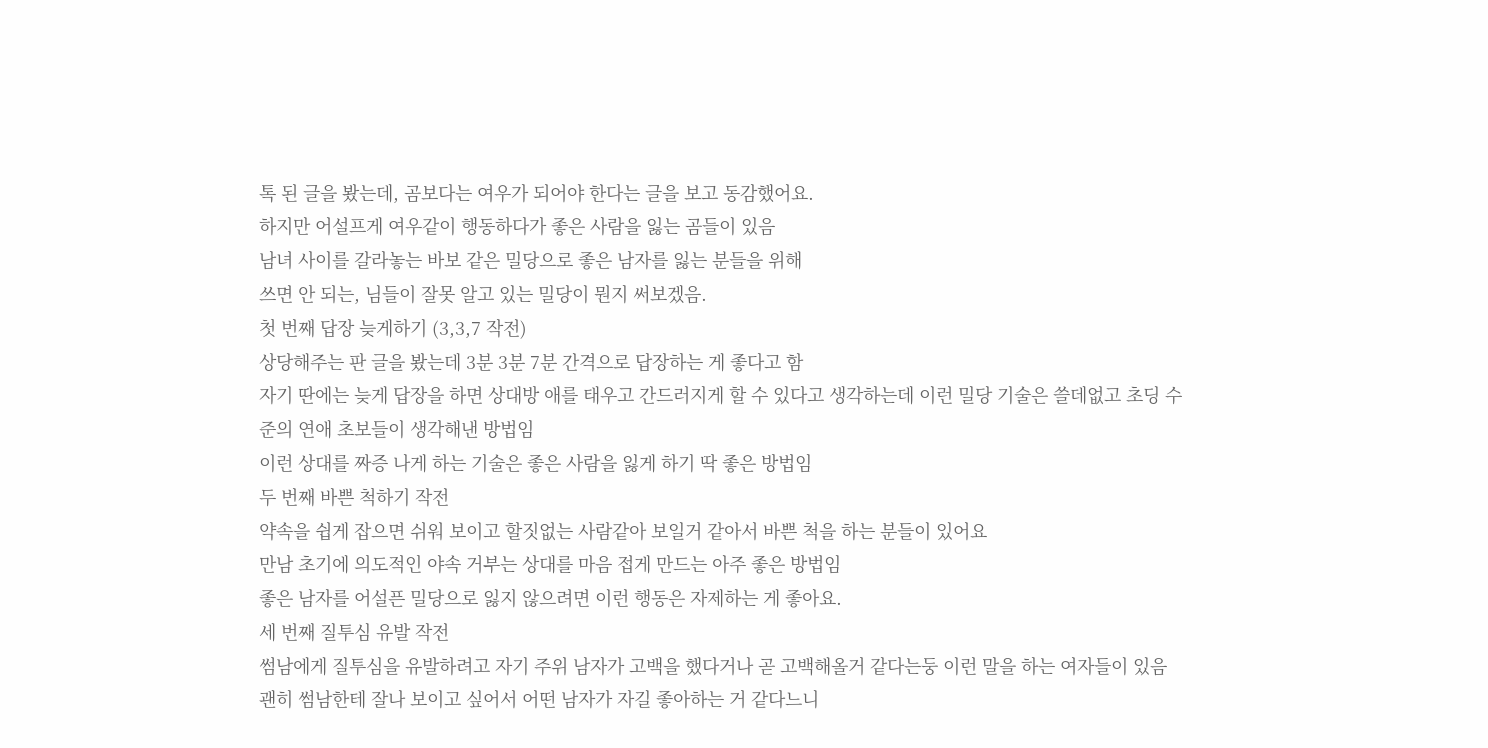톡 된 글을 봤는데, 곰보다는 여우가 되어야 한다는 글을 보고 동감했어요.
하지만 어설프게 여우같이 행동하다가 좋은 사람을 잃는 곰들이 있음
남녀 사이를 갈라놓는 바보 같은 밀당으로 좋은 남자를 잃는 분들을 위해
쓰면 안 되는, 님들이 잘못 알고 있는 밀당이 뭔지 써보겠음.
첫 번째 답장 늦게하기 (3,3,7 작전)
상당해주는 판 글을 봤는데 3분 3분 7분 간격으로 답장하는 게 좋다고 함
자기 딴에는 늦게 답장을 하면 상대방 애를 태우고 간드러지게 할 수 있다고 생각하는데 이런 밀당 기술은 쓸데없고 초딩 수준의 연애 초보들이 생각해낸 방법임
이런 상대를 짜증 나게 하는 기술은 좋은 사람을 잃게 하기 딱 좋은 방법임
두 번째 바쁜 척하기 작전
약속을 쉽게 잡으면 쉬워 보이고 할짓없는 사람같아 보일거 같아서 바쁜 척을 하는 분들이 있어요
만남 초기에 의도적인 야속 거부는 상대를 마음 접게 만드는 아주 좋은 방법임
좋은 남자를 어설픈 밀당으로 잃지 않으려면 이런 행동은 자제하는 게 좋아요.
세 번째 질투심 유발 작전
썸남에게 질투심을 유발하려고 자기 주위 남자가 고백을 했다거나 곧 고백해올거 같다는둥 이런 말을 하는 여자들이 있음
괜히 썸남한테 잘나 보이고 싶어서 어떤 남자가 자길 좋아하는 거 같다느니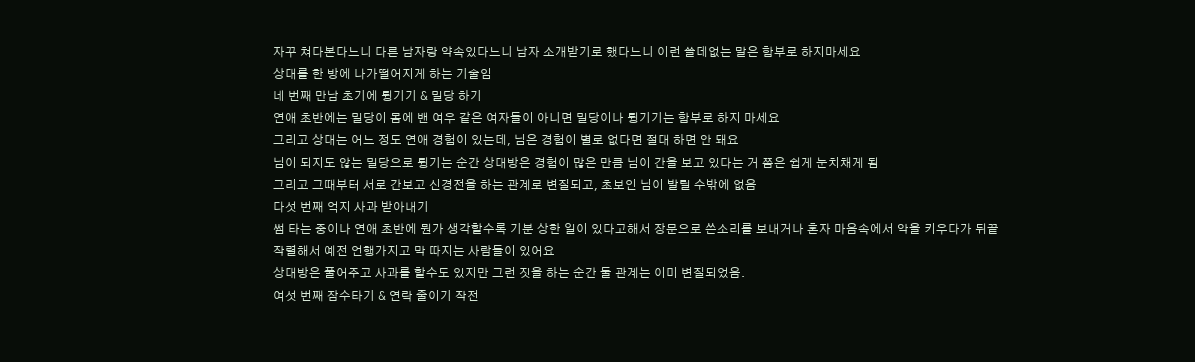자꾸 쳐다본다느니 다른 남자랑 약속있다느니 남자 소개받기로 했다느니 이런 쓸데없는 말은 함부로 하지마세요
상대를 한 방에 나가떨어지게 하는 기술임
네 번째 만남 초기에 튕기기 & 밀당 하기
연애 초반에는 밀당이 몸에 밴 여우 같은 여자들이 아니면 밀당이나 튕기기는 함부로 하지 마세요
그리고 상대는 어느 정도 연애 경험이 있는데, 님은 경험이 별로 없다면 절대 하면 안 돼요
님이 되지도 않는 밀당으로 튕기는 순간 상대방은 경험이 많은 만큼 님이 간을 보고 있다는 거 쯤은 쉽게 눈치채게 됨
그리고 그때부터 서로 간보고 신경전을 하는 관계로 변질되고, 초보인 님이 발릴 수밖에 없음
다섯 번째 억지 사과 받아내기
썸 타는 중이나 연애 초반에 뭔가 생각할수록 기분 상한 일이 있다고해서 장문으로 쓴소리를 보내거나 혼자 마음속에서 악을 키우다가 뒤끝 작렬해서 예전 언행가지고 막 따지는 사람들이 있어요
상대방은 풀어주고 사과를 할수도 있지만 그런 짓을 하는 순간 둘 관계는 이미 변질되었음.
여섯 번째 잠수타기 & 연락 줄이기 작전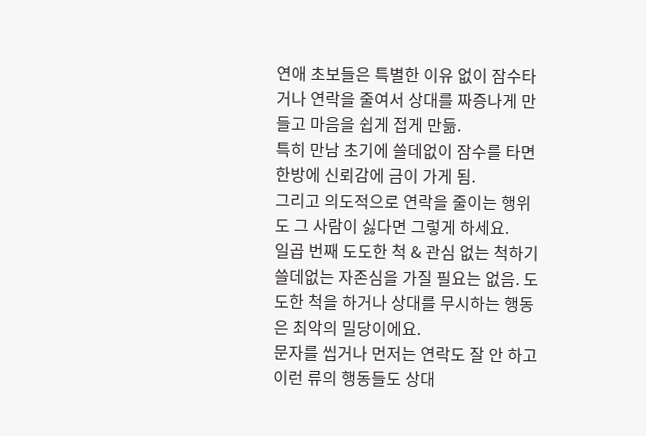연애 초보들은 특별한 이유 없이 잠수타거나 연락을 줄여서 상대를 짜증나게 만들고 마음을 쉽게 접게 만듦.
특히 만남 초기에 쓸데없이 잠수를 타면 한방에 신뢰감에 금이 가게 됨.
그리고 의도적으로 연락을 줄이는 행위도 그 사람이 싫다면 그렇게 하세요.
일곱 번째 도도한 척 & 관심 없는 척하기
쓸데없는 자존심을 가질 필요는 없음. 도도한 척을 하거나 상대를 무시하는 행동은 최악의 밀당이에요.
문자를 씹거나 먼저는 연락도 잘 안 하고 이런 류의 행동들도 상대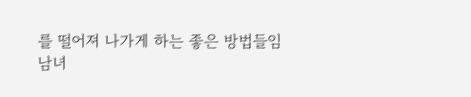를 떨어져 나가게 하는 좋은 방법들임
남녀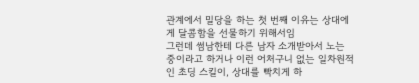관계에서 밀당을 하는 첫 번째 이유는 상대에게 달콤함을 선물하기 위해서임
그런데 썸남한테 다른 남자 소개받아서 노는 중이라고 하거나 이런 어처구니 없는 일차원적인 초딩 스킬이, 상대를 빡치게 하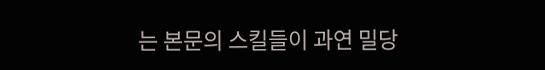는 본문의 스킬들이 과연 밀당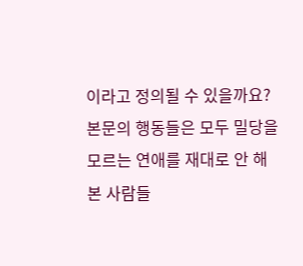이라고 정의될 수 있을까요?
본문의 행동들은 모두 밀당을 모르는 연애를 재대로 안 해본 사람들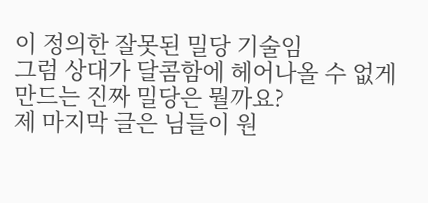이 정의한 잘못된 밀당 기술임
그럼 상대가 달콤함에 헤어나올 수 없게 만드는 진짜 밀당은 뭘까요?
제 마지막 글은 님들이 원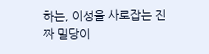하는, 이성을 사로잡는 진짜 밀당이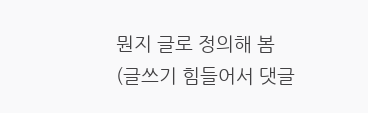뭔지 글로 정의해 봄
(글쓰기 힘들어서 댓글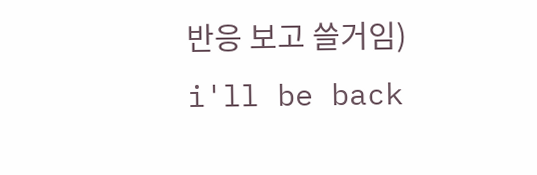반응 보고 쓸거임)
i'll be back